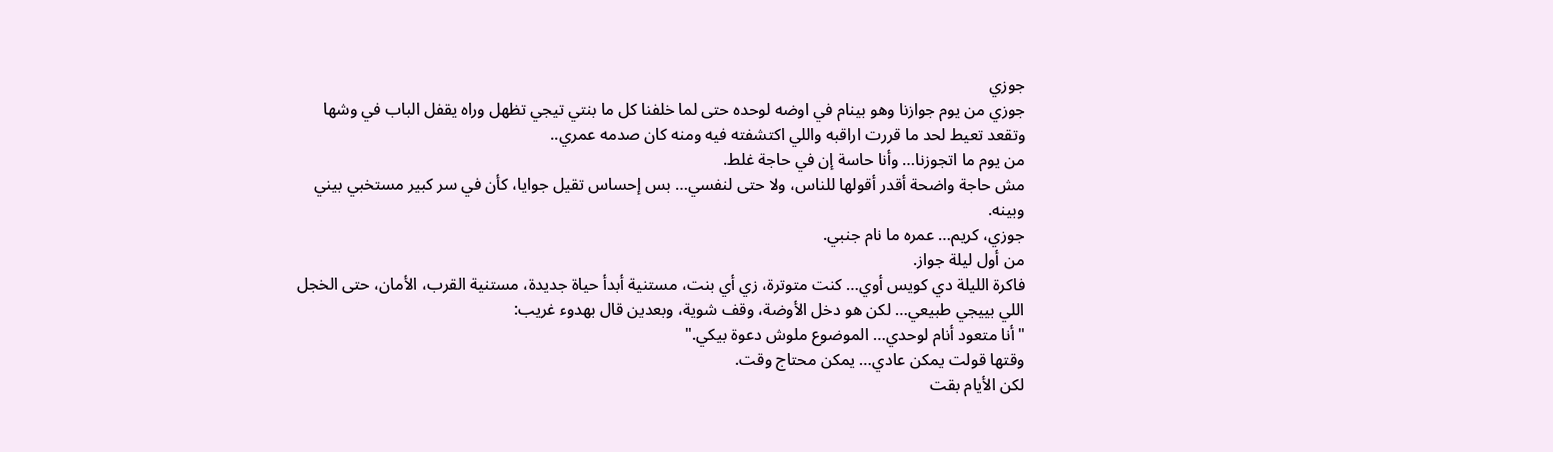جوزي
جوزي من يوم جوازنا وهو بينام في اوضه لوحده حتى لما خلفنا كل ما بنتي تيجي تظهل وراه يقفل الباب في وشها وتقعد تعيط لحد ما قررت اراقبه واللي اكتشفته فيه ومنه كان صدمه عمري..
من يوم ما اتجوزنا… وأنا حاسة إن في حاجة غلط.
مش حاجة واضحة أقدر أقولها للناس، ولا حتى لنفسي… بس إحساس تقيل جوايا، كأن في سر كبير مستخبي بيني وبينه.
جوزي، كريم… عمره ما نام جنبي.
من أول ليلة جواز.
فاكرة الليلة دي كويس أوي… كنت متوترة، زي أي بنت، مستنية أبدأ حياة جديدة، مستنية القرب، الأمان، حتى الخجل اللي بييجي طبيعي… لكن هو دخل الأوضة، وقف شوية، وبعدين قال بهدوء غريب:
"أنا متعود أنام لوحدي… الموضوع ملوش دعوة بيكي."
وقتها قولت يمكن عادي… يمكن محتاج وقت.
لكن الأيام بقت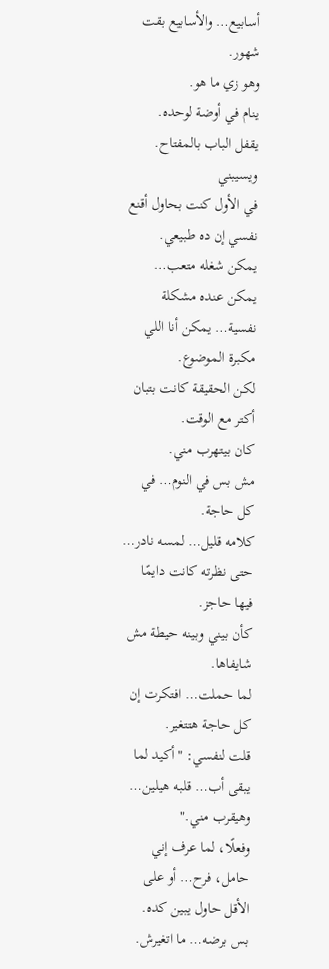أسابيع… والأسابيع بقت شهور.
وهو زي ما هو.
ينام في أوضة لوحده.
يقفل الباب بالمفتاح.
ويسيبني
في الأول كنت بحاول أقنع نفسي إن ده طبيعي.
يمكن شغله متعب… يمكن عنده مشكلة نفسية… يمكن أنا اللي مكبرة الموضوع.
لكن الحقيقة كانت بتبان أكتر مع الوقت.
كان بيتهرب مني.
مش بس في النوم… في كل حاجة.
كلامه قليل… لمسه نادر… حتى نظرته كانت دايمًا فيها حاجز.
كأن بيني وبينه حيطة مش شايفاها.
لما حملت… افتكرت إن كل حاجة هتتغير.
قلت لنفسي: "أكيد لما يبقى أب… قلبه هيلين… وهيقرب مني."
وفعلًا، لما عرف إني حامل، فرح… أو على الأقل حاول يبين كده.
بس برضه… ما اتغيرش.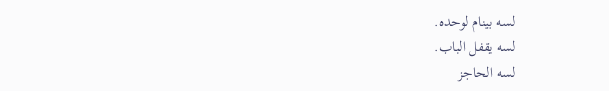لسه بينام لوحده.
لسه يقفل الباب.
لسه الحاجز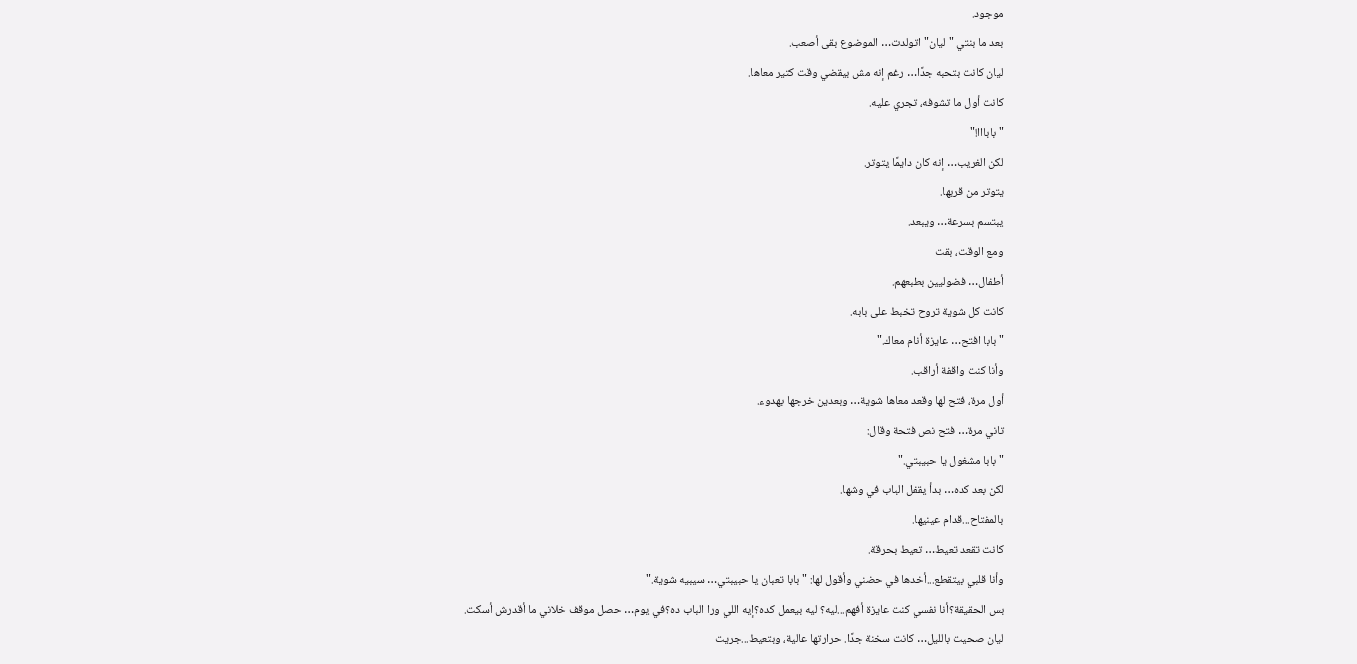موجود.
بعد ما بنتي "ليان" اتولدت… الموضوع بقى أصعب.
ليان كانت بتحبه جدًا… رغم إنه مش بيقضي وقت كتير معاها.
كانت أول ما تشوفه، تجري عليه.
"بابااا!"
لكن الغريب… إنه كان دايمًا يتوتر.
يتوتر من قربها.
يبتسم بسرعة… ويبعد.
ومع الوقت، بقت
أطفال… فضوليين بطبعهم.
كانت كل شوية تروح تخبط على بابه.
"بابا افتح… عايزة أنام معاك."
وأنا كنت واقفة أراقب.
أول مرة، فتح لها وقعد معاها شوية… وبعدين خرجها بهدوء.
تاني مرة… فتح نص فتحة وقال:
"بابا مشغول يا حبيبتي."
لكن بعد كده… بدأ يقفل الباب في وشها.
بالمفتاح...قدام عينيها.
كانت تقعد تعيط… تعيط بحرقة.
وأنا قلبي بيتقطع...أخدها في حضني وأقول لها: "بابا تعبان يا حبيبتي… سيبيه شوية."
بس الحقيقة؟أنا نفسي كنت عايزة أفهم...ليه؟ ليه بيعمل كده؟إيه اللي ورا الباب ده؟في يوم… حصل موقف خلاني ما أقدرش أسكت.
ليان صحيت بالليل… كانت سخنة جدًا. حرارتها عالية، وبتعيط...جريت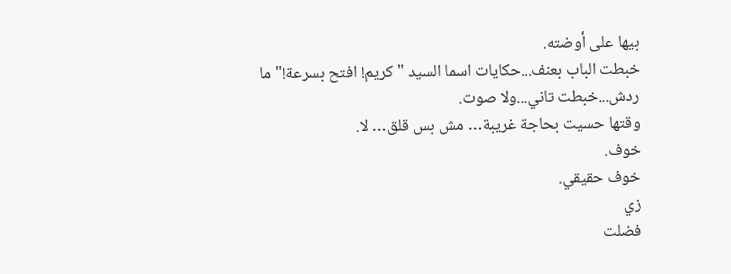بيها على أوضته.
خبطت الباب بعنف...حكايات اسما السيد "كريم! افتح بسرعة!" ما ردش...خبطت تاني...ولا صوت.
وقتها حسيت بحاجة غريبة… مش بس قلق… لا.
خوف.
خوف حقيقي.
زي
فضلت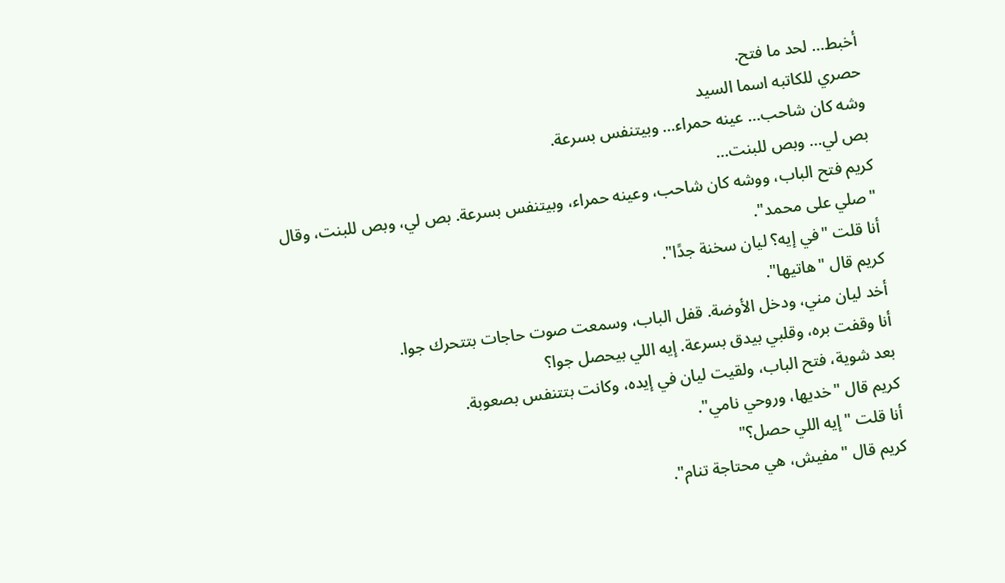أخبط… لحد ما فتح.
حصري للكاتبه اسما السيد
وشه كان شاحب… عينه حمراء… وبيتنفس بسرعة.
بص لي… وبص للبنت…
كريم فتح الباب، ووشه كان شاحب، وعينه حمراء، وبيتنفس بسرعة. بص لي، وبص للبنت، وقال "صلي على محمد".
أنا قلت "في إيه؟ ليان سخنة جدًا".
كريم قال "هاتيها".
أخد ليان مني، ودخل الأوضة. قفل الباب، وسمعت صوت حاجات بتتحرك جوا.
أنا وقفت بره، وقلبي بيدق بسرعة. إيه اللي بيحصل جوا؟
بعد شوية، فتح الباب، ولقيت ليان في إيده، وكانت بتتنفس بصعوبة.
كريم قال "خديها، وروحي نامي".
أنا قلت "إيه اللي حصل؟"
كريم قال "مفيش، هي محتاجة تنام".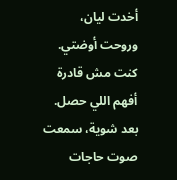أخدت ليان، وروحت أوضتي. كنت مش قادرة أفهم اللي حصل.
بعد شوية، سمعت صوت حاجات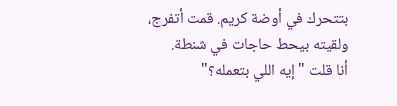بتتحرك في أوضة كريم. قمت أتفرج، ولقيته بيحط حاجات في شنطة.
أنا قلت "إيه اللي بتعمله؟"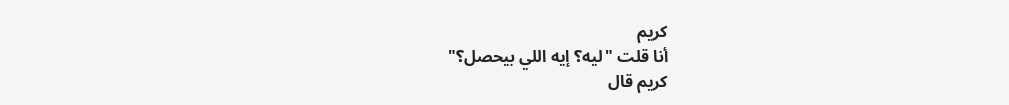كريم
أنا قلت "ليه؟ إيه اللي بيحصل؟"
كريم قال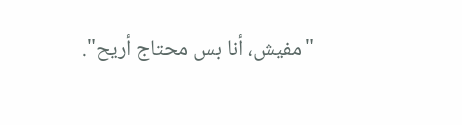"مفيش، أنا بس محتاج أريح".